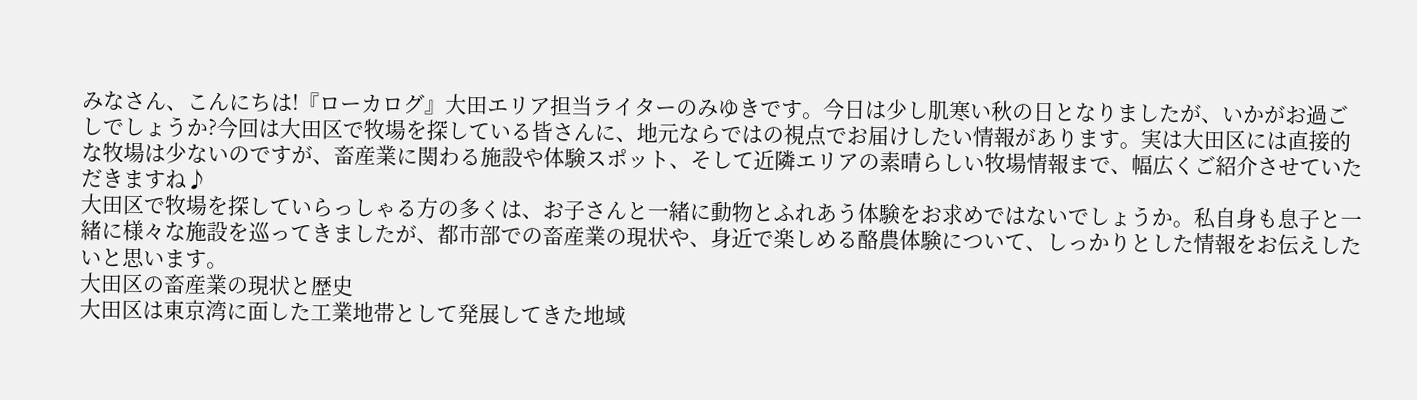みなさん、こんにちは!『ローカログ』大田エリア担当ライターのみゆきです。今日は少し肌寒い秋の日となりましたが、いかがお過ごしでしょうか?今回は大田区で牧場を探している皆さんに、地元ならではの視点でお届けしたい情報があります。実は大田区には直接的な牧場は少ないのですが、畜産業に関わる施設や体験スポット、そして近隣エリアの素晴らしい牧場情報まで、幅広くご紹介させていただきますね♪
大田区で牧場を探していらっしゃる方の多くは、お子さんと一緒に動物とふれあう体験をお求めではないでしょうか。私自身も息子と一緒に様々な施設を巡ってきましたが、都市部での畜産業の現状や、身近で楽しめる酪農体験について、しっかりとした情報をお伝えしたいと思います。
大田区の畜産業の現状と歴史
大田区は東京湾に面した工業地帯として発展してきた地域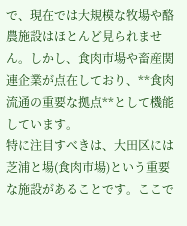で、現在では大規模な牧場や酪農施設はほとんど見られません。しかし、食肉市場や畜産関連企業が点在しており、**食肉流通の重要な拠点**として機能しています。
特に注目すべきは、大田区には芝浦と場(食肉市場)という重要な施設があることです。ここで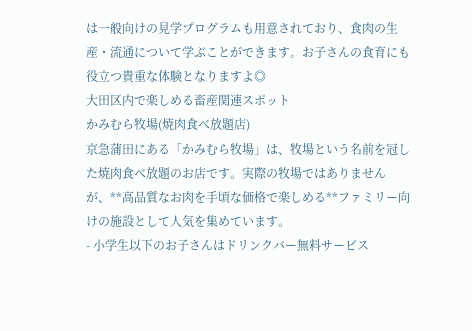は一般向けの見学プログラムも用意されており、食肉の生産・流通について学ぶことができます。お子さんの食育にも役立つ貴重な体験となりますよ◎
大田区内で楽しめる畜産関連スポット
かみむら牧場(焼肉食べ放題店)
京急蒲田にある「かみむら牧場」は、牧場という名前を冠した焼肉食べ放題のお店です。実際の牧場ではありませんが、**高品質なお肉を手頃な価格で楽しめる**ファミリー向けの施設として人気を集めています。
- 小学生以下のお子さんはドリンクバー無料サービス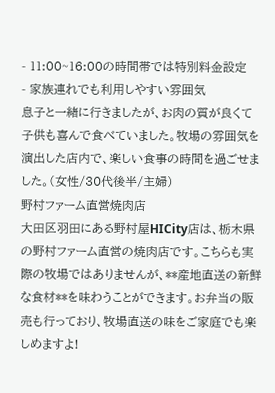- 11:00~16:00の時間帯では特別料金設定
- 家族連れでも利用しやすい雰囲気
息子と一緒に行きましたが、お肉の質が良くて子供も喜んで食べていました。牧場の雰囲気を演出した店内で、楽しい食事の時間を過ごせました。(女性/30代後半/主婦)
野村ファーム直営焼肉店
大田区羽田にある野村屋HICity店は、栃木県の野村ファーム直営の焼肉店です。こちらも実際の牧場ではありませんが、**産地直送の新鮮な食材**を味わうことができます。お弁当の販売も行っており、牧場直送の味をご家庭でも楽しめますよ!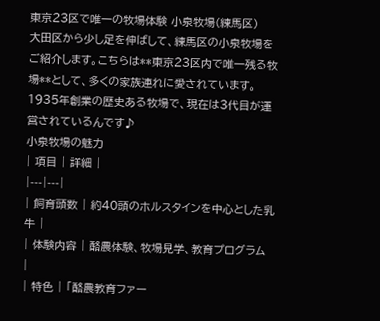東京23区で唯一の牧場体験 小泉牧場(練馬区)
大田区から少し足を伸ばして、練馬区の小泉牧場をご紹介します。こちらは**東京23区内で唯一残る牧場**として、多くの家族連れに愛されています。1935年創業の歴史ある牧場で、現在は3代目が運営されているんです♪
小泉牧場の魅力
| 項目 | 詳細 |
|---|---|
| 飼育頭数 | 約40頭のホルスタインを中心とした乳牛 |
| 体験内容 | 酪農体験、牧場見学、教育プログラム |
| 特色 | 「酪農教育ファー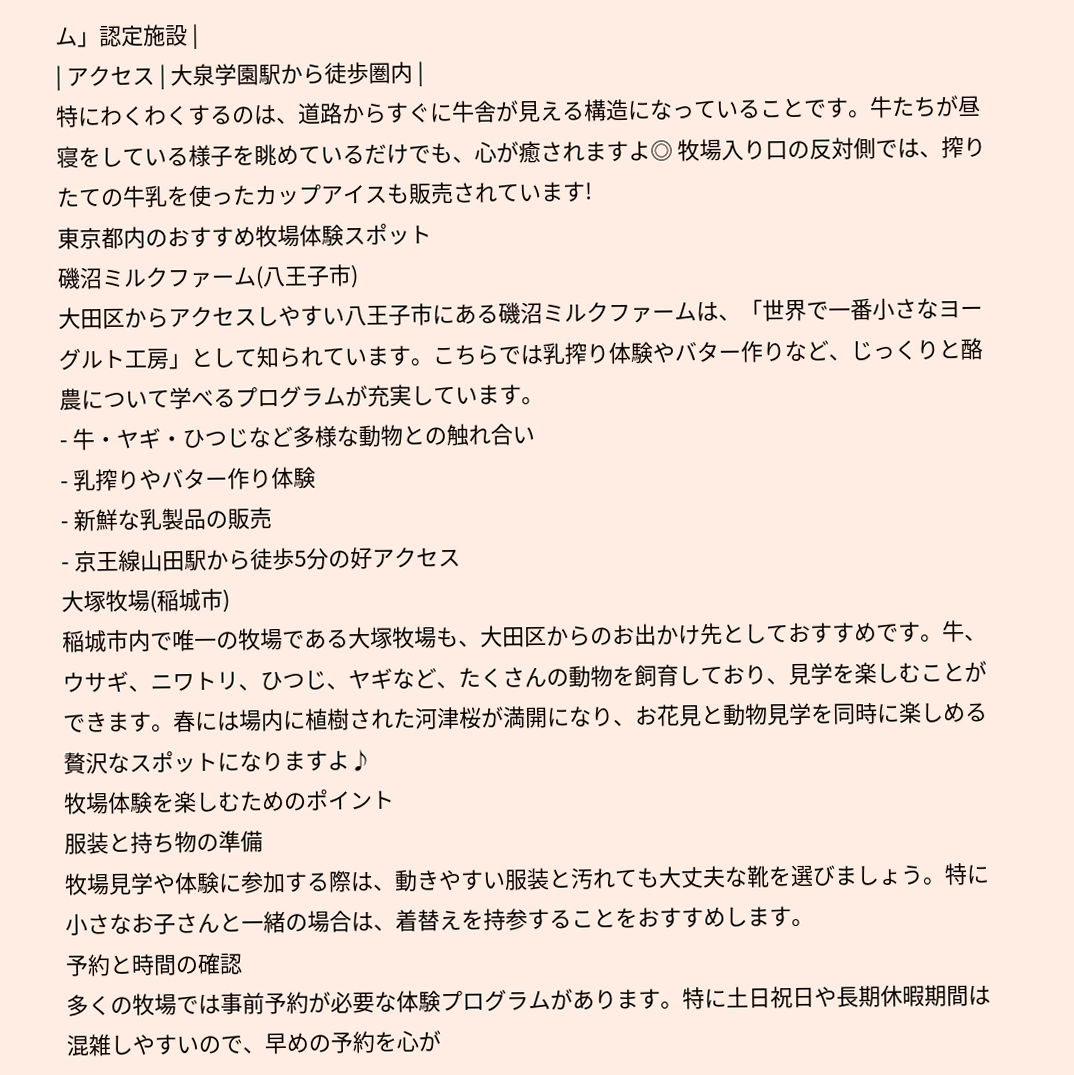ム」認定施設 |
| アクセス | 大泉学園駅から徒歩圏内 |
特にわくわくするのは、道路からすぐに牛舎が見える構造になっていることです。牛たちが昼寝をしている様子を眺めているだけでも、心が癒されますよ◎ 牧場入り口の反対側では、搾りたての牛乳を使ったカップアイスも販売されています!
東京都内のおすすめ牧場体験スポット
磯沼ミルクファーム(八王子市)
大田区からアクセスしやすい八王子市にある磯沼ミルクファームは、「世界で一番小さなヨーグルト工房」として知られています。こちらでは乳搾り体験やバター作りなど、じっくりと酪農について学べるプログラムが充実しています。
- 牛・ヤギ・ひつじなど多様な動物との触れ合い
- 乳搾りやバター作り体験
- 新鮮な乳製品の販売
- 京王線山田駅から徒歩5分の好アクセス
大塚牧場(稲城市)
稲城市内で唯一の牧場である大塚牧場も、大田区からのお出かけ先としておすすめです。牛、ウサギ、ニワトリ、ひつじ、ヤギなど、たくさんの動物を飼育しており、見学を楽しむことができます。春には場内に植樹された河津桜が満開になり、お花見と動物見学を同時に楽しめる贅沢なスポットになりますよ♪
牧場体験を楽しむためのポイント
服装と持ち物の準備
牧場見学や体験に参加する際は、動きやすい服装と汚れても大丈夫な靴を選びましょう。特に小さなお子さんと一緒の場合は、着替えを持参することをおすすめします。
予約と時間の確認
多くの牧場では事前予約が必要な体験プログラムがあります。特に土日祝日や長期休暇期間は混雑しやすいので、早めの予約を心が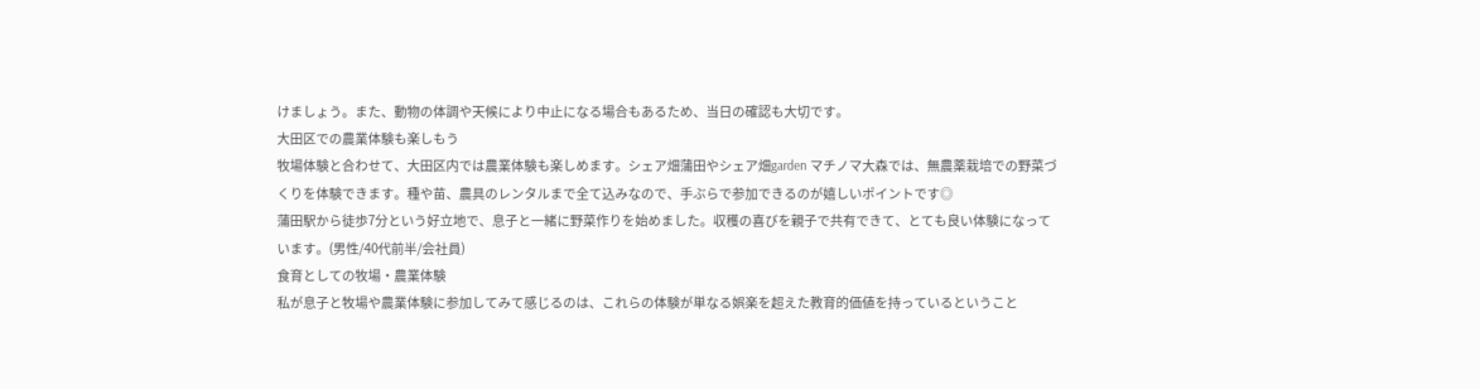けましょう。また、動物の体調や天候により中止になる場合もあるため、当日の確認も大切です。
大田区での農業体験も楽しもう
牧場体験と合わせて、大田区内では農業体験も楽しめます。シェア畑蒲田やシェア畑garden マチノマ大森では、無農薬栽培での野菜づくりを体験できます。種や苗、農具のレンタルまで全て込みなので、手ぶらで参加できるのが嬉しいポイントです◎
蒲田駅から徒歩7分という好立地で、息子と一緒に野菜作りを始めました。収穫の喜びを親子で共有できて、とても良い体験になっています。(男性/40代前半/会社員)
食育としての牧場・農業体験
私が息子と牧場や農業体験に参加してみて感じるのは、これらの体験が単なる娯楽を超えた教育的価値を持っているということ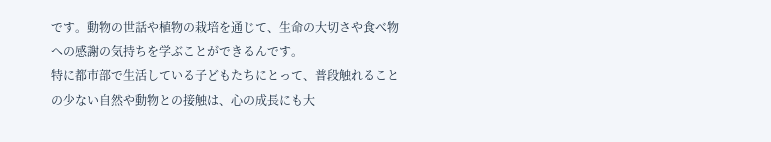です。動物の世話や植物の栽培を通じて、生命の大切さや食べ物への感謝の気持ちを学ぶことができるんです。
特に都市部で生活している子どもたちにとって、普段触れることの少ない自然や動物との接触は、心の成長にも大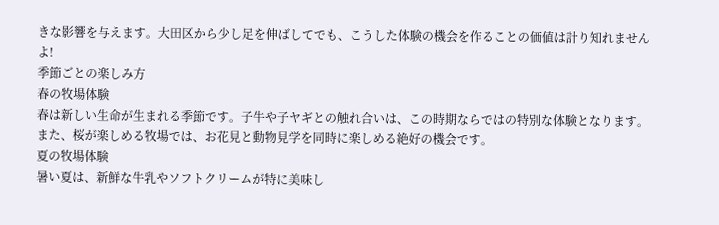きな影響を与えます。大田区から少し足を伸ばしてでも、こうした体験の機会を作ることの価値は計り知れませんよ!
季節ごとの楽しみ方
春の牧場体験
春は新しい生命が生まれる季節です。子牛や子ヤギとの触れ合いは、この時期ならではの特別な体験となります。また、桜が楽しめる牧場では、お花見と動物見学を同時に楽しめる絶好の機会です。
夏の牧場体験
暑い夏は、新鮮な牛乳やソフトクリームが特に美味し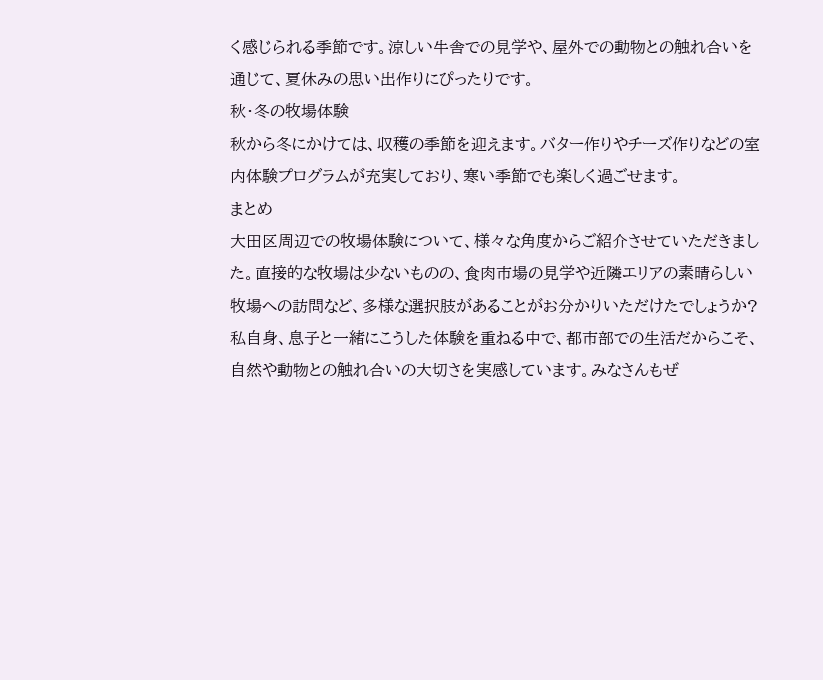く感じられる季節です。涼しい牛舎での見学や、屋外での動物との触れ合いを通じて、夏休みの思い出作りにぴったりです。
秋・冬の牧場体験
秋から冬にかけては、収穫の季節を迎えます。バター作りやチーズ作りなどの室内体験プログラムが充実しており、寒い季節でも楽しく過ごせます。
まとめ
大田区周辺での牧場体験について、様々な角度からご紹介させていただきました。直接的な牧場は少ないものの、食肉市場の見学や近隣エリアの素晴らしい牧場への訪問など、多様な選択肢があることがお分かりいただけたでしょうか?
私自身、息子と一緒にこうした体験を重ねる中で、都市部での生活だからこそ、自然や動物との触れ合いの大切さを実感しています。みなさんもぜ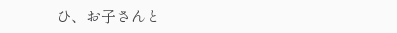ひ、お子さんと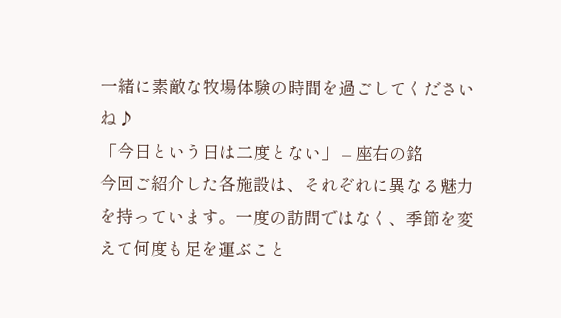一緒に素敵な牧場体験の時間を過ごしてくださいね♪
「今日という日は二度とない」 – 座右の銘
今回ご紹介した各施設は、それぞれに異なる魅力を持っています。一度の訪問ではなく、季節を変えて何度も足を運ぶこと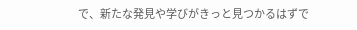で、新たな発見や学びがきっと見つかるはずで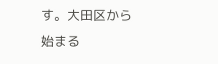す。大田区から始まる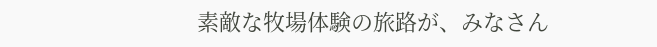素敵な牧場体験の旅路が、みなさん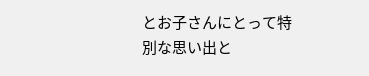とお子さんにとって特別な思い出と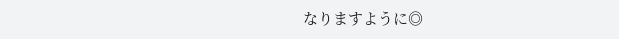なりますように◎